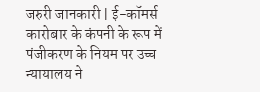जरुरी जानकारी | ई-कॉमर्स कारोबार के कंपनी के रूप में पंजीकरण के नियम पर उच्च न्यायालय ने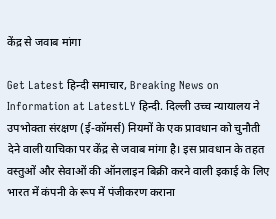केंद्र से जवाब मांगा

Get Latest हिन्दी समाचार, Breaking News on Information at LatestLY हिन्दी. दिल्ली उच्च न्यायालय ने उपभोक्ता संरक्षण (ई-कॉमर्स) नियमों के एक प्रावधान को चुनौती देने वाली याचिका पर केंद्र से जवाब मांगा है। इस प्रावधान के तहत वस्तुओं और सेवाओं की ऑनलाइन बिक्री करने वाली इकाई के लिए भारत में कंपनी के रूप में पंजीकरण कराना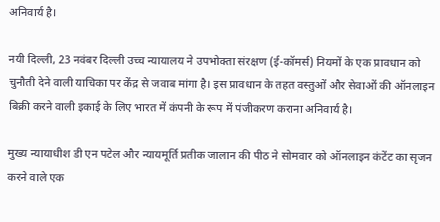अनिवार्य है।

नयी दिल्ली, 23 नवंबर दिल्ली उच्च न्यायालय ने उपभोक्ता संरक्षण (ई-कॉमर्स) नियमों के एक प्रावधान को चुनौती देने वाली याचिका पर केंद्र से जवाब मांगा है। इस प्रावधान के तहत वस्तुओं और सेवाओं की ऑनलाइन बिक्री करने वाली इकाई के लिए भारत में कंपनी के रूप में पंजीकरण कराना अनिवार्य है।

मुख्य न्यायाधीश डी एन पटेल और न्यायमूर्ति प्रतीक जालान की पीठ ने सोमवार को ऑनलाइन कंटेंट का सृजन करने वाले एक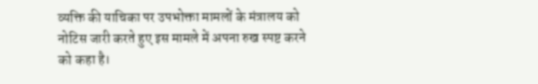व्यक्ति की याचिका पर उपभोक्ता मामलों के मंत्रालय को नोटिस जारी करते हुए इस मामले में अपना रुख स्पष्ट करने को कहा है।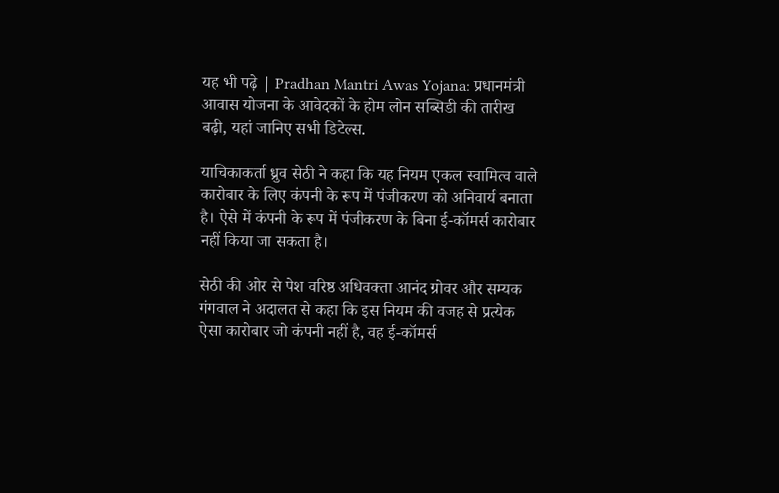यह भी पढ़े | Pradhan Mantri Awas Yojana: प्रधानमंत्री आवास योजना के आवेदकों के होम लोन सब्सिडी की तारीख बढ़ी, यहां जानिए सभी डिटेल्स.

याचिकाकर्ता ध्रुव सेठी ने कहा कि यह नियम एकल स्वामित्व वाले कारोबार के लिए कंपनी के रूप में पंजीकरण को अनिवार्य बनाता है। ऐसे में कंपनी के रूप में पंजीकरण के बिना ई-कॉमर्स कारोबार नहीं किया जा सकता है।

सेठी की ओर से पेश वरिष्ठ अधिवक्ता आनंद ग्रोवर और सम्यक गंगवाल ने अदालत से कहा कि इस नियम की वजह से प्रत्येक ऐसा कारोबार जो कंपनी नहीं है, वह ई-कॉमर्स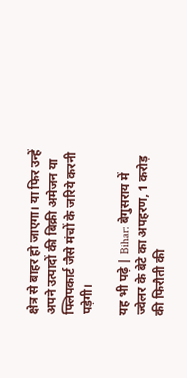क्षेत्र से बाहर हो जाएगा। या फिर उन्हें अपने उत्पादों की बिक्री अमेजन या फ्लिपकार्ट जैसे मंचों के जरिये करनी पड़ेगी।

यह भी पढ़े | Bihar: बेगुसराय में ज्वेलर के बेटे का अपहरण, 1 करोड़ की फिरौती की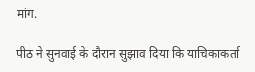मांग.

पीठ ने सुनवाई के दौरान सुझाव दिया कि याचिकाकर्ता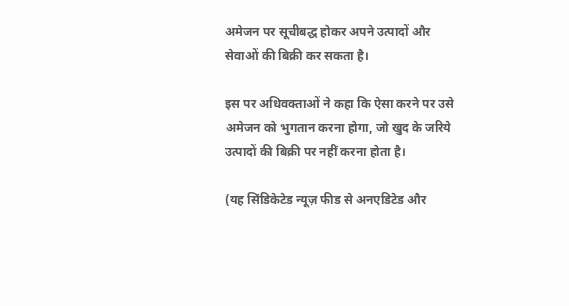अमेजन पर सूचीबद्ध होकर अपने उत्पादों और सेवाओं की बिक्री कर सकता है।

इस पर अधिवक्ताओं ने कहा कि ऐसा करने पर उसे अमेजन को भुगतान करना होगा, जो खुद के जरिये उत्पादों की बिक्री पर नहीं करना होता है।

(यह सिंडिकेटेड न्यूज़ फीड से अनएडिटेड और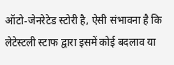ऑटो-जेनरेटेड स्टोरी है, ऐसी संभावना है कि लेटेस्टली स्टाफ द्वारा इसमें कोई बदलाव या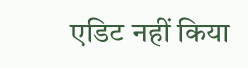एडिट नहीं किया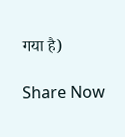गया है)

Share Now